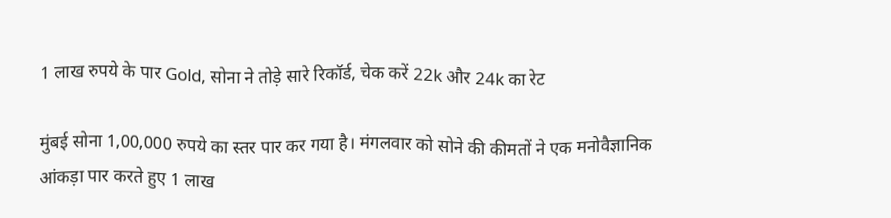1 लाख रुपये के पार Gold, सोना ने तोड़े सारे रिकॉर्ड, चेक करें 22k और 24k का रेट

मुंबई सोना 1,00,000 रुपये का स्तर पार कर गया है। मंगलवार को सोने की कीमतों ने एक मनोवैज्ञानिक आंकड़ा पार करते हुए 1 लाख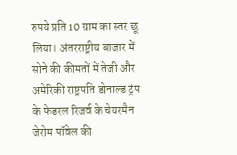रुपये प्रति 10 ग्राम का स्तर छू लिया। अंतरराष्ट्रीय बाजार में सोने की कीमतों में तेजी और अमेरिकी राष्ट्रपति डोनाल्ड ट्रंप के फेडरल रिजर्व के चेयरमैन जेरोम पॉवेल की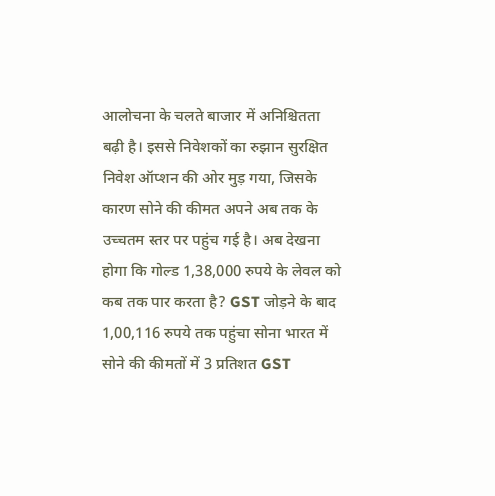आलोचना के चलते बाजार में अनिश्चितता बढ़ी है। इससे निवेशकों का रुझान सुरक्षित निवेश ऑप्शन की ओर मुड़ गया, जिसके कारण सोने की कीमत अपने अब तक के उच्चतम स्तर पर पहुंच गई है। अब देखना होगा कि गोल्ड 1,38,000 रुपये के लेवल को कब तक पार करता है? GST जोड़ने के बाद 1,00,116 रुपये तक पहुंचा सोना भारत में सोने की कीमतों में 3 प्रतिशत GST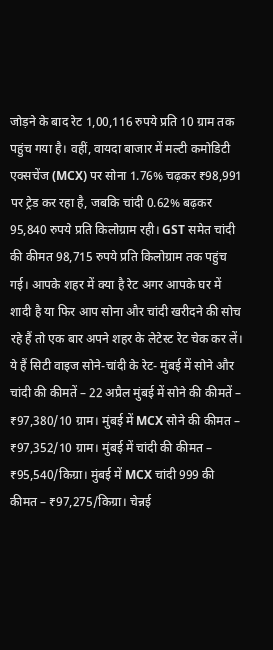जोड़ने के बाद रेट 1,00,116 रुपये प्रति 10 ग्राम तक पहुंच गया है। वहीं, वायदा बाजार में मल्टी कमोडिटी एक्सचेंज (MCX) पर सोना 1.76% चढ़कर ₹98,991 पर ट्रेड कर रहा है, जबकि चांदी 0.62% बढ़कर 95,840 रुपये प्रति किलोग्राम रही। GST समेत चांदी की कीमत 98,715 रुपये प्रति किलोग्राम तक पहुंच गई। आपके शहर में क्या है रेट अगर आपके घर में शादी है या फिर आप सोना और चांदी खरीदने की सोच रहे हैं तो एक बार अपने शहर के लेटेस्ट रेट चेक कर लें। ये हैं सिटी वाइज सोने-चांदी के रेट- मुंबई में सोने और चांदी की कीमतें – 22 अप्रैल मुंबई में सोने की कीमतें – ₹97,380/10 ग्राम। मुंबई में MCX सोने की कीमत – ₹97,352/10 ग्राम। मुंबई में चांदी की कीमत – ₹95,540/किग्रा। मुंबई में MCX चांदी 999 की कीमत – ₹97,275/किग्रा। चेन्नई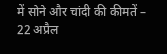में सोने और चांदी की कीमतें – 22 अप्रैल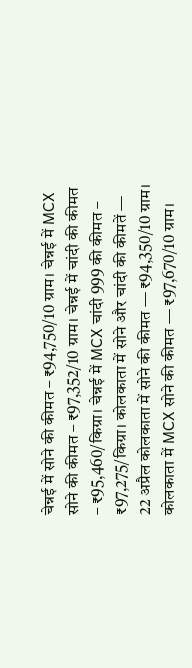चेन्नई में सोने की कीमत – ₹94,750/10 ग्राम। चेन्नई में MCX सोने की कीमत – ₹97,352/10 ग्राम। चेन्नई में चांदी की कीमत – ₹95,460/किग्रा। चेन्नई में MCX चांदी 999 की कीमत – ₹97,275/किग्रा। कोलकाता में सोने और चांदी की कीमतें — 22 अप्रैल कोलकाता में सोने की कीमत — ₹94,350/10 ग्राम। कोलकाता में MCX सोने की कीमत — ₹97,670/10 ग्राम।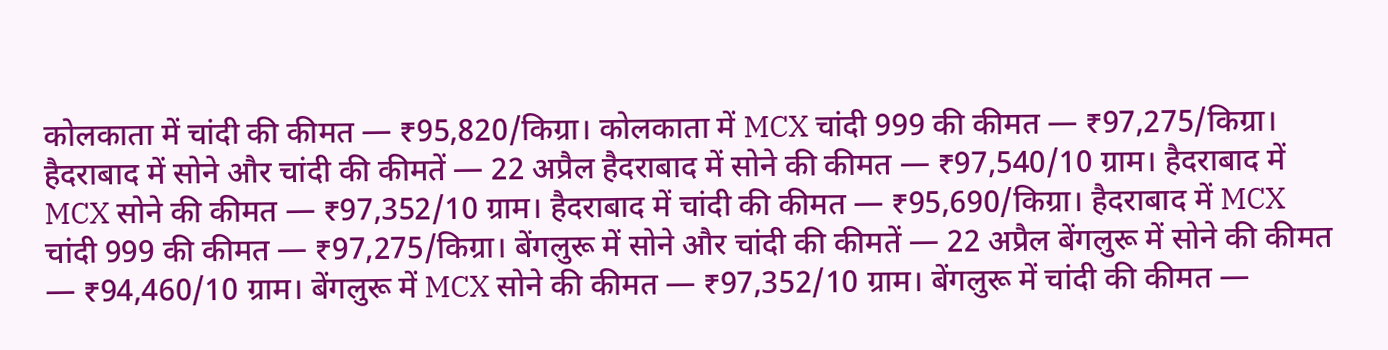कोलकाता में चांदी की कीमत — ₹95,820/किग्रा। कोलकाता में MCX चांदी 999 की कीमत — ₹97,275/किग्रा। हैदराबाद में सोने और चांदी की कीमतें — 22 अप्रैल हैदराबाद में सोने की कीमत — ₹97,540/10 ग्राम। हैदराबाद में MCX सोने की कीमत — ₹97,352/10 ग्राम। हैदराबाद में चांदी की कीमत — ₹95,690/किग्रा। हैदराबाद में MCX चांदी 999 की कीमत — ₹97,275/किग्रा। बेंगलुरू में सोने और चांदी की कीमतें — 22 अप्रैल बेंगलुरू में सोने की कीमत — ₹94,460/10 ग्राम। बेंगलुरू में MCX सोने की कीमत — ₹97,352/10 ग्राम। बेंगलुरू में चांदी की कीमत —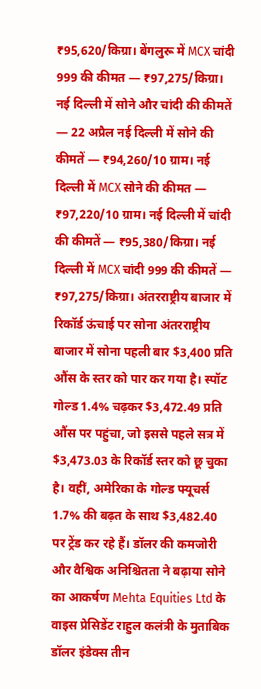₹95,620/किग्रा। बेंगलुरू में MCX चांदी 999 की कीमत — ₹97,275/किग्रा। नई दिल्ली में सोने और चांदी की कीमतें — 22 अप्रैल नई दिल्ली में सोने की कीमतें — ₹94,260/10 ग्राम। नई दिल्ली में MCX सोने की कीमत — ₹97,220/10 ग्राम। नई दिल्ली में चांदी की कीमतें — ₹95,380/किग्रा। नई दिल्ली में MCX चांदी 999 की कीमतें — ₹97,275/किग्रा। अंतरराष्ट्रीय बाजार में रिकॉर्ड ऊंचाई पर सोना अंतरराष्ट्रीय बाजार में सोना पहली बार $3,400 प्रति औंस के स्तर को पार कर गया है। स्पॉट गोल्ड 1.4% चढ़कर $3,472.49 प्रति औंस पर पहुंचा, जो इससे पहले सत्र में $3,473.03 के रिकॉर्ड स्तर को छू चुका है। वहीं, अमेरिका के गोल्ड फ्यूचर्स 1.7% की बढ़त के साथ $3,482.40 पर ट्रेंड कर रहे हैं। डॉलर की कमजोरी और वैश्विक अनिश्चितता ने बढ़ाया सोने का आकर्षण Mehta Equities Ltd के वाइस प्रेसिडेंट राहुल कलंत्री के मुताबिक डॉलर इंडेक्स तीन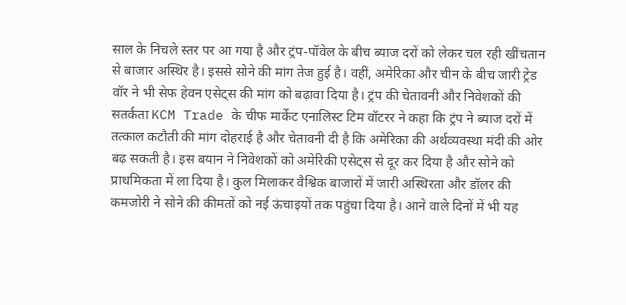साल के निचले स्तर पर आ गया है और ट्रंप-पॉवेल के बीच ब्याज दरों को लेकर चल रही खींचतान से बाजार अस्थिर है। इससे सोने की मांग तेज हुई है। वहीं, अमेरिका और चीन के बीच जारी ट्रेड वॉर ने भी सेफ हेवन एसेट्स की मांग को बढ़ावा दिया है। ट्रंप की चेतावनी और निवेशकों की सतर्कता KCM Trade के चीफ मार्केट एनालिस्ट टिम वॉटरर ने कहा कि ट्रंप ने ब्याज दरों में तत्काल कटौती की मांग दोहराई है और चेतावनी दी है कि अमेरिका की अर्थव्यवस्था मंदी की ओर बढ़ सकती है। इस बयान ने निवेशकों को अमेरिकी एसेट्स से दूर कर दिया है और सोने को प्राथमिकता में ला दिया है। कुल मिलाकर वैश्विक बाजारों में जारी अस्थिरता और डॉलर की कमजोरी ने सोने की कीमतों को नई ऊंचाइयों तक पहुंचा दिया है। आने वाले दिनों में भी यह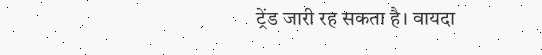ट्रेंड जारी रह सकता है। वायदा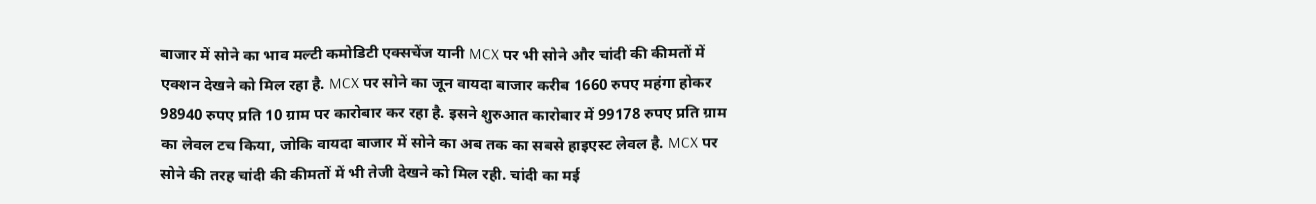बाजार में सोने का भाव मल्टी कमोडिटी एक्सचेंज यानी MCX पर भी सोने और चांदी की कीमतों में एक्शन देखने को मिल रहा है. MCX पर सोने का जून वायदा बाजार करीब 1660 रुपए महंगा होकर 98940 रुपए प्रति 10 ग्राम पर कारोबार कर रहा है. इसने शुरुआत कारोबार में 99178 रुपए प्रति ग्राम का लेवल टच किया, जोकि वायदा बाजार में सोने का अब तक का सबसे हाइएस्ट लेवल है. MCX पर सोने की तरह चांदी की कीमतों में भी तेजी देखने को मिल रही. चांदी का मई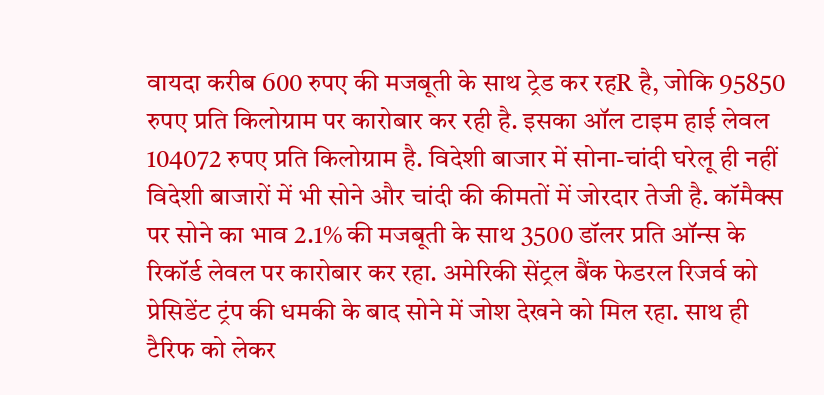वायदा करीब 600 रुपए की मजबूती के साथ ट्रेड कर रहR है, जोकि 95850 रुपए प्रति किलोग्राम पर कारोबार कर रही है. इसका ऑल टाइम हाई लेवल 104072 रुपए प्रति किलोग्राम है. विदेशी बाजार में सोना-चांदी घरेलू ही नहीं विदेशी बाजारों में भी सोने और चांदी की कीमतों में जोरदार तेजी है. कॉमैक्स पर सोने का भाव 2.1% की मजबूती के साथ 3500 डॉलर प्रति ऑन्स के रिकॉर्ड लेवल पर कारोबार कर रहा. अमेरिकी सेंट्रल बैंक फेडरल रिजर्व को प्रेसिडेंट ट्रंप की धमकी के बाद सोने में जोश देखने को मिल रहा. साथ ही टैरिफ को लेकर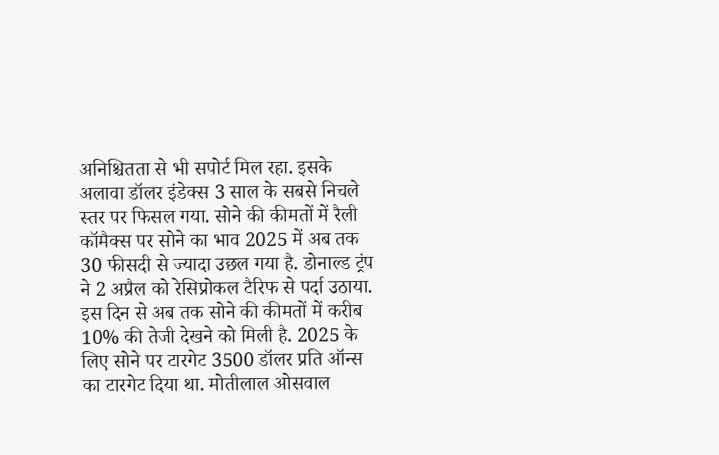अनिश्चितता से भी सपोर्ट मिल रहा. इसके अलावा डॉलर इंडेक्स 3 साल के सबसे निचले स्तर पर फिसल गया. सोने की कीमतों में रैली कॉमैक्स पर सोने का भाव 2025 में अब तक 30 फीसदी से ज्यादा उछल गया है. डोनाल्ड ट्रंप ने 2 अप्रैल को रेसिप्रोकल टैरिफ से पर्दा उठाया. इस दिन से अब तक सोने की कीमतों में करीब 10% की तेजी देखने को मिली है. 2025 के लिए सोने पर टारगेट 3500 डॉलर प्रति ऑन्स का टारगेट दिया था. मोतीलाल ओसवाल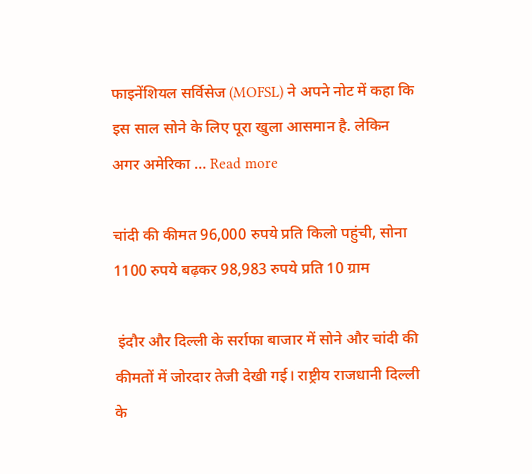फाइनेंशियल सर्विसेज (MOFSL) ने अपने नोट में कहा कि इस साल सोने के लिए पूरा खुला आसमान है. लेकिन अगर अमेरिका … Read more

चांदी की कीमत 96,000 रुपये प्रति किलो पहुंची, सोना 1100 रुपये बढ़कर 98,983 रुपये प्रति 10 ग्राम

 इंदौर और दिल्ली के सर्राफा बाजार में सोने और चांदी की कीमतों में जोरदार तेजी देखी गई। राष्ट्रीय राजधानी दिल्ली के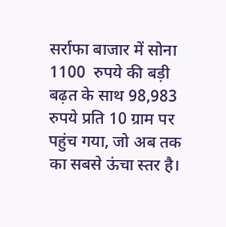सर्राफा बाजार में सोना 1100  रुपये की बड़ी बढ़त के साथ 98,983 रुपये प्रति 10 ग्राम पर पहुंच गया, जो अब तक का सबसे ऊंचा स्तर है।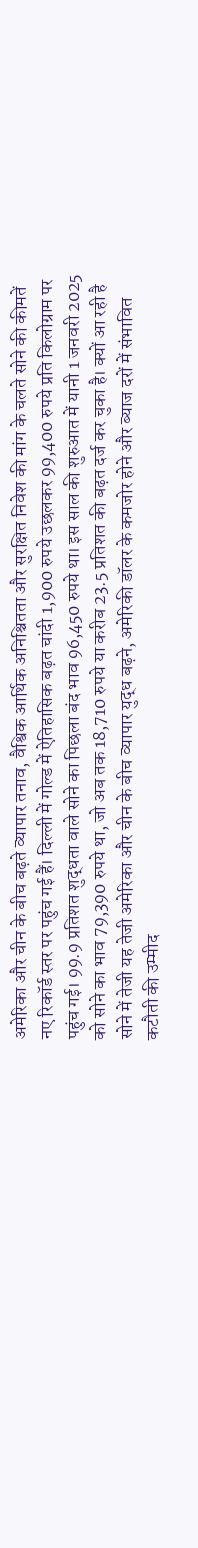अमेरिका और चीन के बीच बढ़ते व्यापार तनाव, वैश्विक आर्थिक अनिश्चितता और सुरक्षित निवेश की मांग के चलते सोने की कीमतें नए रिकॉर्ड स्तर पर पहुंच गई हैं। दिल्ली में गोल्ड में ऐतिहासिक बढ़त चांदी 1,900 रुपये उछलकर 99,400 रुपये प्रति किलोग्राम पर पहुंच गई। 99.9 प्रतिशत शुद्धता वाले सोने का पिछला बंद भाव 96,450 रुपये था। इस साल की शुरुआत में यानी 1 जनवरी 2025 को सोने का भाव 79,390 रुपये था, जो अब तक 18,710 रुपये या करीब 23.5 प्रतिशत की बढ़त दर्ज कर चुका है। क्यों आ रही है सोने में तेजी यह तेजी अमेरिका और चीन के बीच व्यापार युद्ध बढ़ने, अमेरिकी डॉलर के कमजोर होने और ब्याज दरों में संभावित कटौती की उम्मीद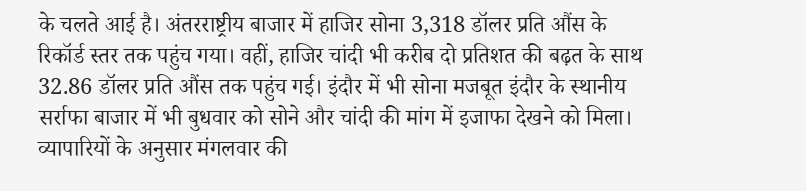के चलते आई है। अंतरराष्ट्रीय बाजार में हाजिर सोना 3,318 डॉलर प्रति औंस के रिकॉर्ड स्तर तक पहुंच गया। वहीं, हाजिर चांदी भी करीब दो प्रतिशत की बढ़त के साथ 32.86 डॉलर प्रति औंस तक पहुंच गई। इंदौर में भी सोना मजबूत इंदौर के स्थानीय सर्राफा बाजार में भी बुधवार को सोने और चांदी की मांग में इजाफा देखने को मिला। व्यापारियों के अनुसार मंगलवार की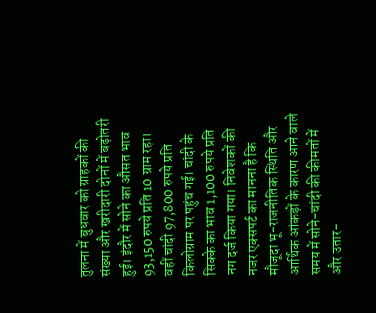तुलना में बुधवार को ग्राहकों की संख्या और खरीदारी दोनों में बढ़ोतरी हुई। इंदौर में सोने का औसत भाव 93,150 रुपये प्रति 10 ग्राम रहा। वहीं चांदी 97,800 रुपये प्रति किलोग्राम पर पहुंच गई। चांदी के सिक्के का भाव 1,100 रुपये प्रति नग दर्ज किया गया। निवेशकों की नजर एक्सपर्ट का मानना है कि मौजूदा भू-राजनीतिक स्थिति और आर्थिक आंकड़ों के कारण आने वाले समय में सोने-चांदी की कीमतों में और उतार-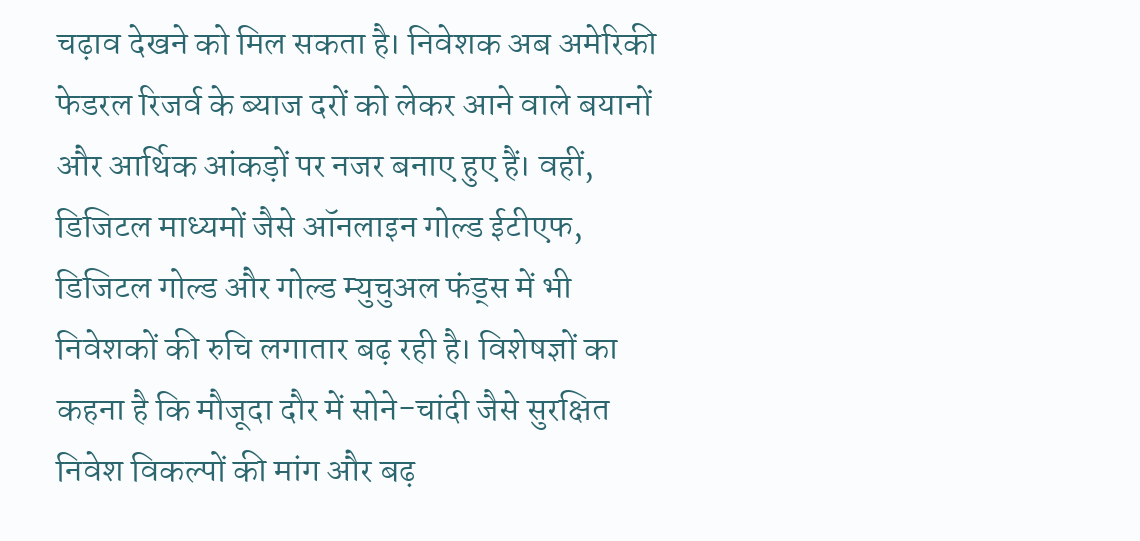चढ़ाव देखने को मिल सकता है। निवेशक अब अमेरिकी फेडरल रिजर्व के ब्याज दरों को लेकर आने वाले बयानों और आर्थिक आंकड़ों पर नजर बनाए हुए हैं। वहीं, डिजिटल माध्यमों जैसे ऑनलाइन गोल्ड ईटीएफ, डिजिटल गोल्ड और गोल्ड म्युचुअल फंड्स में भी निवेशकों की रुचि लगातार बढ़ रही है। विशेषज्ञों का कहना है कि मौजूदा दौर में सोने-चांदी जैसे सुरक्षित निवेश विकल्पों की मांग और बढ़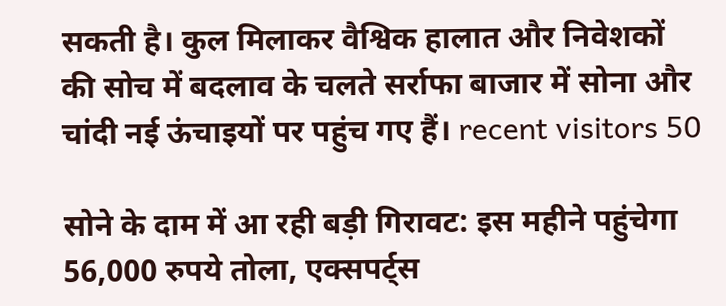सकती है। कुल मिलाकर वैश्विक हालात और निवेशकों की सोच में बदलाव के चलते सर्राफा बाजार में सोना और चांदी नई ऊंचाइयों पर पहुंच गए हैं। recent visitors 50

सोने के दाम में आ रही बड़ी गिरावट: इस महीने पहुंचेगा 56,000 रुपये तोला, एक्सपर्ट्स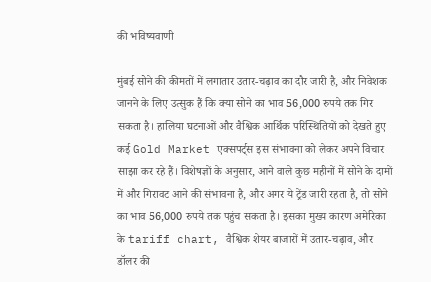की भविष्यवाणी

मुंबई सोने की कीमतों में लगातार उतार-चढ़ाव का दौर जारी है, और निवेशक जानने के लिए उत्सुक हैं कि क्या सोने का भाव 56,000 रुपये तक गिर सकता है। हालिया घटनाओं और वैश्विक आर्थिक परिस्थितियों को देखते हुए कई Gold Market एक्सपर्ट्स इस संभावना को लेकर अपने विचार साझा कर रहे हैं। विशेषज्ञों के अनुसार, आने वाले कुछ महीनों में सोने के दामों में और गिरावट आने की संभावना है, और अगर ये ट्रेंड जारी रहता है, तो सोने का भाव 56,000 रुपये तक पहुंच सकता है। इसका मुख्य कारण अमेरिका के tariff chart, वैश्विक शेयर बाजारों में उतार-चढ़ाव, और डॉलर की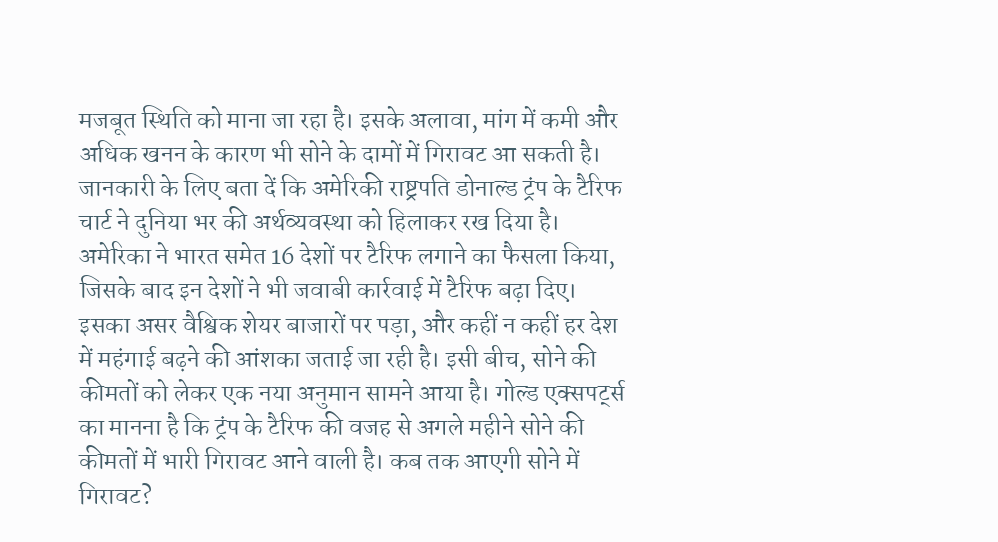मजबूत स्थिति को माना जा रहा है। इसके अलावा, मांग में कमी और अधिक खनन के कारण भी सोने के दामों में गिरावट आ सकती है। जानकारी के लिए बता दें कि अमेरिकी राष्ट्रपति डोनाल्ड ट्रंप के टैरिफ चार्ट ने दुनिया भर की अर्थव्यवस्था को हिलाकर रख दिया है। अमेरिका ने भारत समेत 16 देशों पर टैरिफ लगाने का फैसला किया, जिसके बाद इन देशों ने भी जवाबी कार्रवाई में टैरिफ बढ़ा दिए। इसका असर वैश्विक शेयर बाजारों पर पड़ा, और कहीं न कहीं हर देश में महंगाई बढ़ने की आंशका जताई जा रही है। इसी बीच, सोने की कीमतों को लेकर एक नया अनुमान सामने आया है। गोल्ड एक्सपर्ट्स का मानना है कि ट्रंप के टैरिफ की वजह से अगले महीने सोने की कीमतों में भारी गिरावट आने वाली है। कब तक आएगी सोने में गिरावट?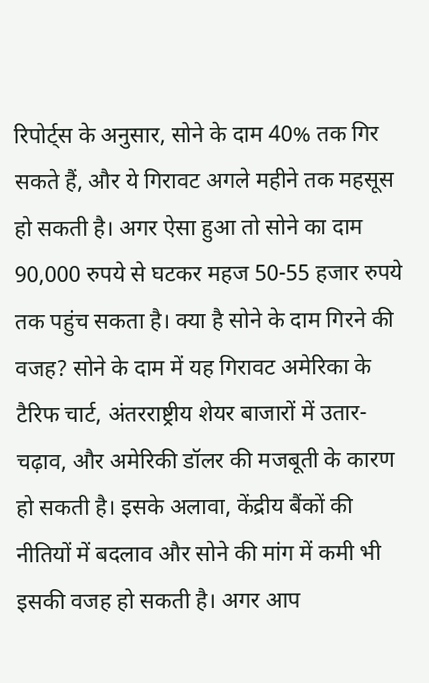रिपोर्ट्स के अनुसार, सोने के दाम 40% तक गिर सकते हैं, और ये गिरावट अगले महीने तक महसूस हो सकती है। अगर ऐसा हुआ तो सोने का दाम 90,000 रुपये से घटकर महज 50-55 हजार रुपये तक पहुंच सकता है। क्या है सोने के दाम गिरने की वजह? सोने के दाम में यह गिरावट अमेरिका के टैरिफ चार्ट, अंतरराष्ट्रीय शेयर बाजारों में उतार-चढ़ाव, और अमेरिकी डॉलर की मजबूती के कारण हो सकती है। इसके अलावा, केंद्रीय बैंकों की नीतियों में बदलाव और सोने की मांग में कमी भी इसकी वजह हो सकती है। अगर आप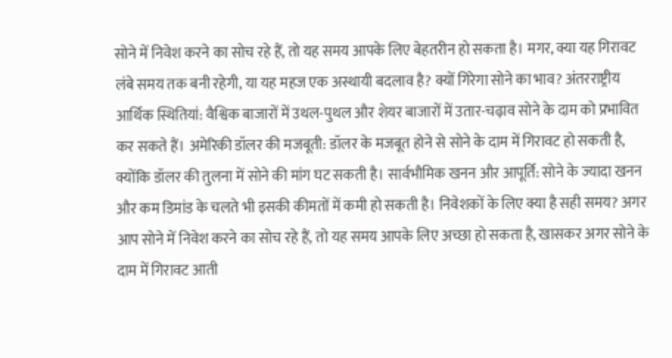सोने में निवेश करने का सोच रहे हैं, तो यह समय आपके लिए बेहतरीन हो सकता है। मगर, क्या यह गिरावट लंबे समय तक बनी रहेगी, या यह महज एक अस्थायी बदलाव है? क्यों गिरेगा सोने का भाव? अंतरराष्ट्रीय आर्थिक स्थितियां: वैश्विक बाजारों में उथल-पुथल और शेयर बाजारों में उतार-चढ़ाव सोने के दाम को प्रभावित कर सकते हैं। अमेरिकी डॉलर की मजबूती: डॉलर के मजबूत होने से सोने के दाम में गिरावट हो सकती है, क्योंकि डॉलर की तुलना में सोने की मांग घट सकती है। सार्वभौमिक खनन और आपूर्ति: सोने के ज्यादा खनन और कम डिमांड के चलते भी इसकी कीमतों में कमी हो सकती है। निवेशकों के लिए क्या है सही समय? अगर आप सोने में निवेश करने का सोच रहे हैं, तो यह समय आपके लिए अच्छा हो सकता है, खासकर अगर सोने के दाम में गिरावट आती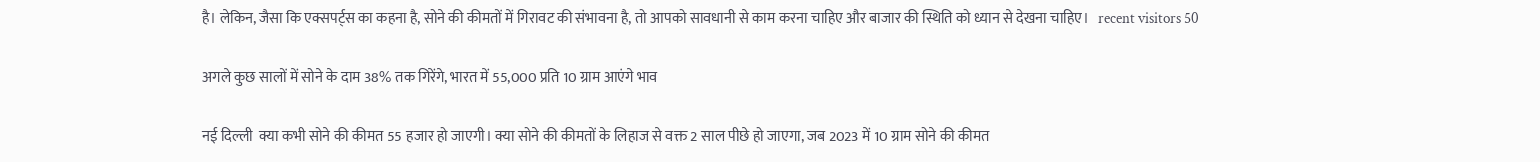है। लेकिन, जैसा कि एक्सपर्ट्स का कहना है, सोने की कीमतों में गिरावट की संभावना है, तो आपको सावधानी से काम करना चाहिए और बाजार की स्थिति को ध्यान से देखना चाहिए।   recent visitors 50

अगले कुछ सालों में सोने के दाम 38% तक गिरेंगे, भारत में 55,000 प्रति 10 ग्राम आएंगे भाव

नई दिल्ली  क्या कभी सोने की कीमत 55 हजार हो जाएगी। क्या सोने की कीमतों के लिहाज से वक्त 2 साल पीछे हो जाएगा, जब 2023 में 10 ग्राम सोने की कीमत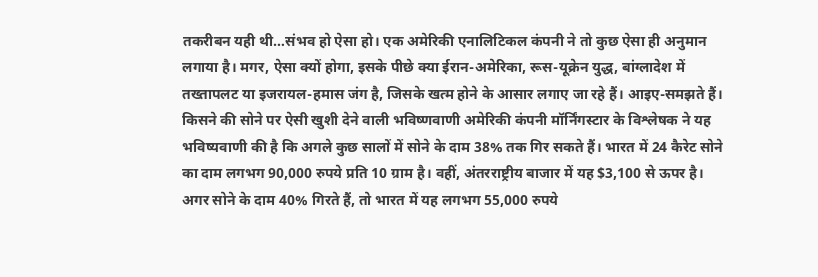तकरीबन यही थी…संभव हो ऐसा हो। एक अमेरिकी एनालिटिकल कंपनी ने तो कुछ ऐसा ही अनुमान लगाया है। मगर, ऐसा क्यों होगा, इसके पीछे क्या ईरान-अमेरिका, रूस-यूक्रेन युद्ध, बांग्लादेश में तख्तापलट या इजरायल-हमास जंग है, जिसके खत्म होने के आसार लगाए जा रहे हैं। आइए-समझते हैं। किसने की सोने पर ऐसी खुशी देने वाली भविष्णवाणी अमेरिकी कंपनी मॉर्निंगस्टार के विश्लेषक ने यह भविष्यवाणी की है कि अगले कुछ सालों में सोने के दाम 38% तक गिर सकते हैं। भारत में 24 कैरेट सोने का दाम लगभग 90,000 रुपये प्रति 10 ग्राम है। वहीं, अंतरराष्ट्रीय बाजार में यह $3,100 से ऊपर है। अगर सोने के दाम 40% गिरते हैं, तो भारत में यह लगभग 55,000 रुपये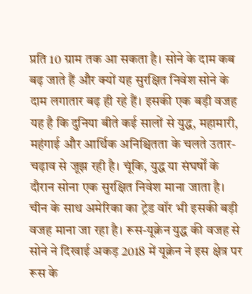प्रति 10 ग्राम तक आ सकता है। सोने के दाम कब बढ़ जाते हैं और क्यों यह सुरक्षित निवेश सोने के दाम लगातार बढ़ ही रहे हैं। इसकी एक बड़ी वजह यह है कि दुनिया बीते कई सालों से युद्ध, महामारी, महंगाई और आर्थिक अनिश्चितता के चलते उतार-चढ़ाव से जूझ रही है। चूंकि, युद्ध या संघर्षों के दौरान सोना एक सुरक्षित निवेश माना जाता है। चीन के साथ अमेरिका का ट्रेड वॉर भी इसकी बड़ी वजह माना जा रहा है। रूस-यूक्रेन युद्ध की वजह से सोने ने दिखाई अकड़ 2018 में यूक्रेन ने इस क्षेत्र पर रूस के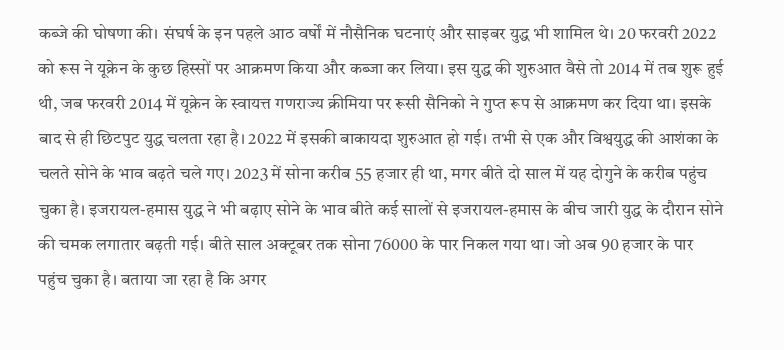कब्जे की घोषणा की। संघर्ष के इन पहले आठ वर्षों में नौसैनिक घटनाएं और साइबर युद्ध भी शामिल थे। 20 फरवरी 2022 को रूस ने यूक्रेन के कुछ हिस्सों पर आक्रमण किया और कब्जा कर लिया। इस युद्ध की शुरुआत वैसे तो 2014 में तब शुरू हुई थी, जब फरवरी 2014 में यूक्रेन के स्वायत्त गणराज्य क्रीमिया पर रूसी सैनिको ने गुप्त रूप से आक्रमण कर दिया था। इसके बाद से ही छिटपुट युद्ध चलता रहा है। 2022 में इसकी बाकायदा शुरुआत हो गई। तभी से एक और विश्वयुद्ध की आशंका के चलते सोने के भाव बढ़ते चले गए। 2023 में सोना करीब 55 हजार ही था, मगर बीते दो साल में यह दोगुने के करीब पहुंच चुका है। इजरायल-हमास युद्ध ने भी बढ़ाए सोने के भाव बीते कई सालों से इजरायल-हमास के बीच जारी युद्ध के दौरान सोने की चमक लगातार बढ़ती गई। बीते साल अक्टूबर तक सोना 76000 के पार निकल गया था। जो अब 90 हजार के पार पहुंच चुका है। बताया जा रहा है कि अगर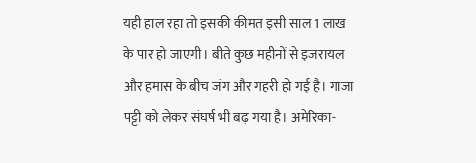यही हाल रहा तो इसकी कीमत इसी साल 1 लाख के पार हो जाएगी। बीते कुछ महीनों से इजरायल और हमास के बीच जंग और गहरी हो गई है। गाजा पट्टी को लेकर संघर्ष भी बढ़ गया है। अमेरिका-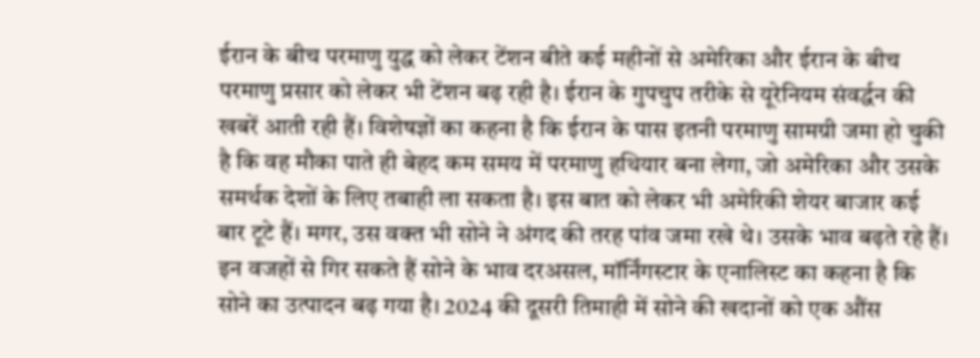ईरान के बीच परमाणु युद्ध को लेकर टेंशन बीते कई महीनों से अमेरिका और ईरान के बीच परमाणु प्रसार को लेकर भी टेंशन बढ़ रही है। ईरान के गुपचुप तरीके से यूरेनियम संवर्द्धन की खबरें आती रही हैं। विशेषज्ञों का कहना है कि ईरान के पास इतनी परमाणु सामग्री जमा हो चुकी है कि वह मौका पाते ही बेहद कम समय में परमाणु हथियार बना लेगा, जो अमेरिका और उसके समर्थक देशों के लिए तबाही ला सकता है। इस बात को लेकर भी अमेरिकी शेयर बाजार कई बार टूटे हैं। मगर, उस वक्त भी सोने ने अंगद की तरह पांव जमा रखे थे। उसके भाव बढ़ते रहे हैं। इन वजहों से गिर सकते हैं सोने के भाव दरअसल, मॉर्निंगस्टार के एनालिस्ट का कहना है कि सोने का उत्पादन बढ़ गया है। 2024 की दूसरी तिमाही में सोने की खदानों को एक औंस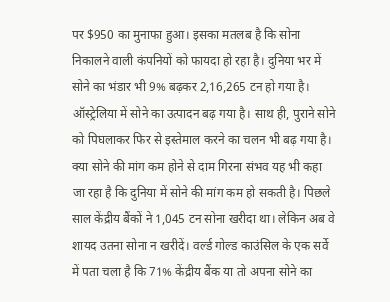पर $950 का मुनाफा हुआ। इसका मतलब है कि सोना निकालने वाली कंपनियों को फायदा हो रहा है। दुनिया भर में सोने का भंडार भी 9% बढ़कर 2,16,265 टन हो गया है। ऑस्ट्रेलिया में सोने का उत्पादन बढ़ गया है। साथ ही, पुराने सोने को पिघलाकर फिर से इस्तेमाल करने का चलन भी बढ़ गया है। क्या सोने की मांग कम होने से दाम गिरना संभव यह भी कहा जा रहा है कि दुनिया में सोने की मांग कम हो सकती है। पिछले साल केंद्रीय बैंकों ने 1,045 टन सोना खरीदा था। लेकिन अब वे शायद उतना सोना न खरीदें। वर्ल्ड गोल्ड काउंसिल के एक सर्वे में पता चला है कि 71% केंद्रीय बैंक या तो अपना सोने का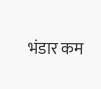भंडार कम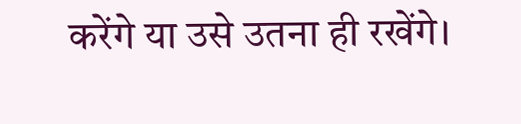करेंगे या उसे उतना ही रखेंगे।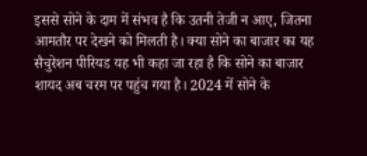इससे सोने के दाम में संभव है कि उतनी तेजी न आए, जितना आमतौर पर देखने को मिलती है। क्या सोने का बाजार का यह सैचुरेशन पीरियड यह भी कहा जा रहा है कि सोने का बाजार शायद अब चरम पर पहुंच गया है। 2024 में सोने के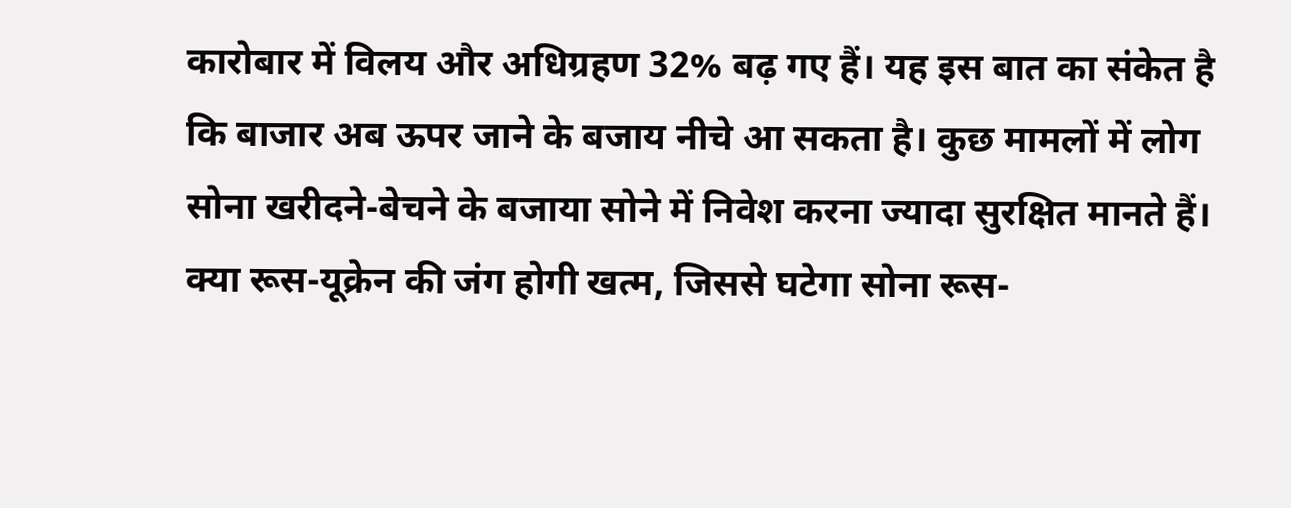कारोबार में विलय और अधिग्रहण 32% बढ़ गए हैं। यह इस बात का संकेत है कि बाजार अब ऊपर जाने के बजाय नीचे आ सकता है। कुछ मामलों में लोग सोना खरीदने-बेचने के बजाया सोने में निवेश करना ज्यादा सुरक्षित मानते हैं। क्या रूस-यूक्रेन की जंग होगी खत्म, जिससे घटेगा सोना रूस-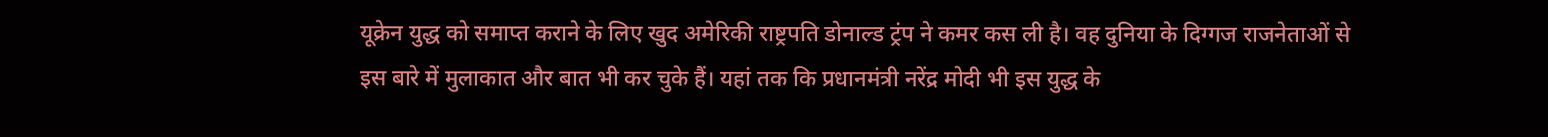यूक्रेन युद्ध को समाप्त कराने के लिए खुद अमेरिकी राष्ट्रपति डोनाल्ड ट्रंप ने कमर कस ली है। वह दुनिया के दिग्गज राजनेताओं से इस बारे में मुलाकात और बात भी कर चुके हैं। यहां तक कि प्रधानमंत्री नरेंद्र मोदी भी इस युद्ध के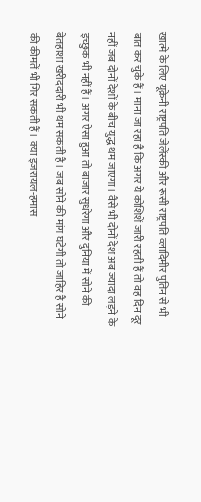खात्मे के लिए यूक्रेनी राष्ट्रपति जेलेंस्की और रूसी राष्ट्रपति व्लादिमीर पुतिन से भी बात कर चुके हैं। माना जा रहा है कि अगर ये कोशिशें जारी रहती हैं तो वह दिन दूर नहीं जब दोनों देशों के बीच युद्ध थम जाएगा। वैसे भी दोनों देश अब ज्यादा लड़ने के इच्छुक भी नहीं हैं। अगर ऐसा हुआ तो बाजार सुधरेगा और दुनिया में सोने की बेतहाशा खरीददारी भी थम सकती है। जब सोने की मांग घटेगी तो जाहिर है सोने की कीमतें भी गिर सकती हैं। क्या इजरायल-हमास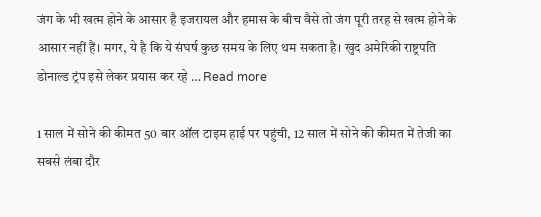जंग के भी खत्म होने के आसार है इजरायल और हमास के बीच वैसे तो जंग पूरी तरह से खत्म होने के आसार नहीं हैं। मगर, ये है कि ये संघर्ष कुछ समय के लिए थम सकता है। खुद अमेरिकी राष्ट्रपति डोनाल्ड ट्रंप इसे लेकर प्रयास कर रहे … Read more

1 साल में सोने की कीमत 50 बार ऑल टाइम हाई पर पहुंची, 12 साल में सोने की कीमत में तेजी का सबसे लंबा दौर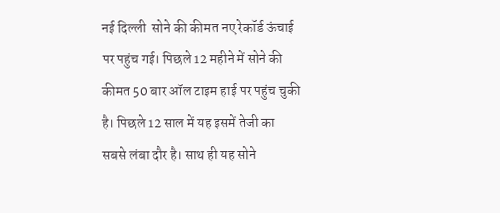नई दिल्ली  सोने की कीमत नए रेकॉर्ड ऊंचाई पर पहुंच गई। पिछले 12 महीने में सोने की कीमत 50 बार ऑल टाइम हाई पर पहुंच चुकी है। पिछले 12 साल में यह इसमें तेजी का सबसे लंबा दौर है। साथ ही यह सोने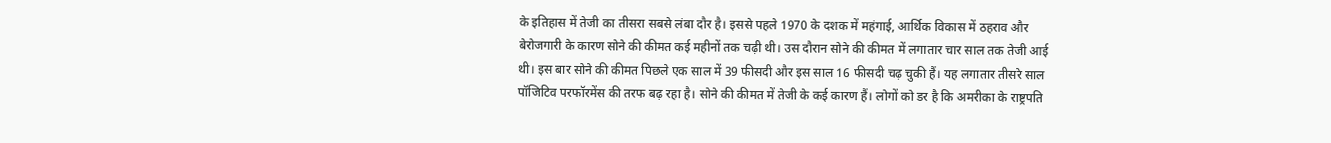के इतिहास में तेजी का तीसरा सबसे लंबा दौर है। इससे पहले 1970 के दशक में महंगाई, आर्थिक विकास में ठहराव और बेरोजगारी के कारण सोने की कीमत कई महीनों तक चढ़ी थी। उस दौरान सोने की कीमत में लगातार चार साल तक तेजी आई थी। इस बार सोने की कीमत पिछले एक साल में 39 फीसदी और इस साल 16 फीसदी चढ़ चुकी हैं। यह लगातार तीसरे साल पॉजिटिव परफॉरमेंस की तरफ बढ़ रहा है। सोने की कीमत में तेजी के कई कारण हैं। लोगों को डर है कि अमरीका के राष्ट्रपति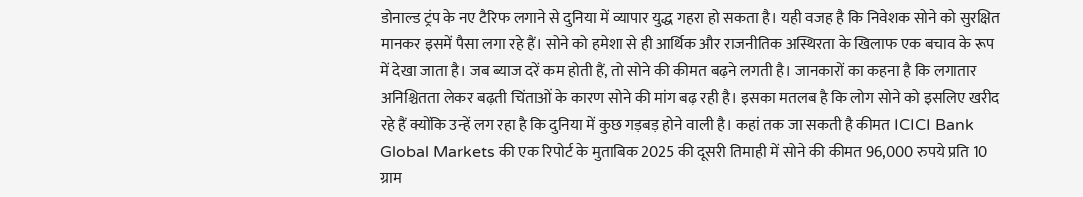डोनाल्ड ट्रंप के नए टैरिफ लगाने से दुनिया में व्यापार युद्ध गहरा हो सकता है। यही वजह है कि निवेशक सोने को सुरक्षित मानकर इसमें पैसा लगा रहे हैं। सोने को हमेशा से ही आर्थिक और राजनीतिक अस्थिरता के खिलाफ एक बचाव के रूप में देखा जाता है। जब ब्याज दरें कम होती हैं, तो सोने की कीमत बढ़ने लगती है। जानकारों का कहना है कि लगातार अनिश्चितता लेकर बढ़ती चिंताओं के कारण सोने की मांग बढ़ रही है। इसका मतलब है कि लोग सोने को इसलिए खरीद रहे हैं क्योंकि उन्हें लग रहा है कि दुनिया में कुछ गड़बड़ होने वाली है। कहां तक जा सकती है कीमत ICICI Bank Global Markets की एक रिपोर्ट के मुताबिक 2025 की दूसरी तिमाही में सोने की कीमत 96,000 रुपये प्रति 10 ग्राम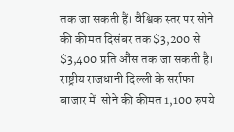तक जा सकती हैं। वैश्विक स्तर पर सोने की कीमत दिसंबर तक $3,200 से $3,400 प्रति औंस तक जा सकती है। राष्ट्रीय राजधानी दिल्ली के सर्राफा बाजार में  सोने की कीमत 1,100 रुपये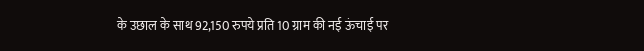के उछाल के साथ 92,150 रुपये प्रति 10 ग्राम की नई ऊंचाई पर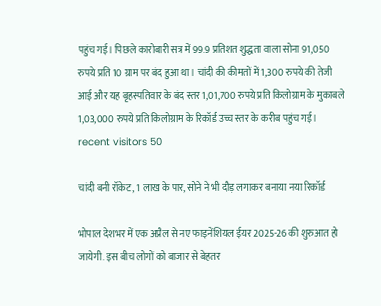पहुंच गई। पिछले कारोबारी सत्र में 99.9 प्रतिशत शुद्धता वाला सोना 91,050 रुपये प्रति 10 ग्राम पर बंद हुआ था। चांदी की कीमतों में 1,300 रुपये की तेजी आई और यह बृहस्पतिवार के बंद स्तर 1,01,700 रुपये प्रति किलोग्राम के मुकाबले 1,03,000 रुपये प्रति किलोग्राम के रिकॉर्ड उच्च स्तर के करीब पहुंच गई। recent visitors 50

चांदी बनी रॉकेट, 1 लाख के पार, सोने ने भी दौड़ लगाकर बनाया नया रिकॉर्ड

भोपाल देशभर में एक अप्रैल से नए फाइनेंशियल ईयर 2025-26 की शुरुआत हो जायेगी. इस बीच लोगों को बाजार से बेहतर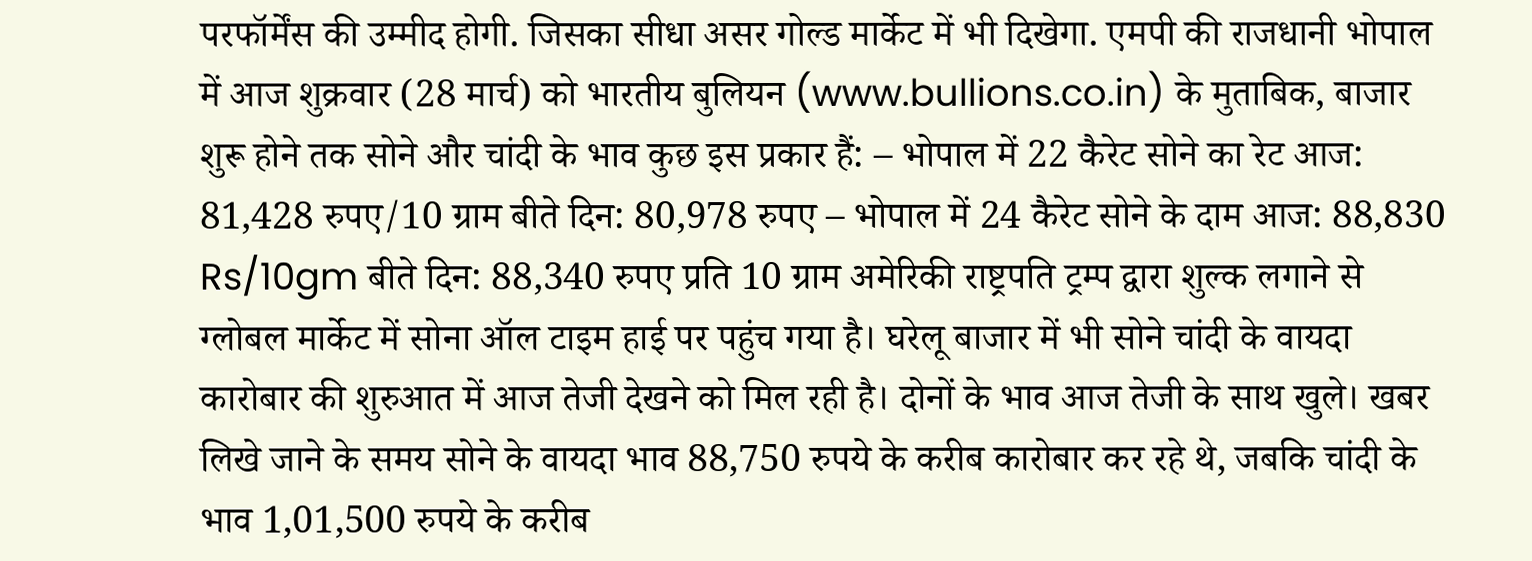परफॉर्मेंस की उम्मीद होगी. जिसका सीधा असर गोल्ड मार्केट में भी दिखेगा. एमपी की राजधानी भोपाल में आज शुक्रवार (28 मार्च) को भारतीय बुलियन (www.bullions.co.in) के मुताबिक, बाजार शुरू होने तक सोने और चांदी के भाव कुछ इस प्रकार हैं: – भोपाल में 22 कैरेट सोने का रेट आज: 81,428 रुपए/10 ग्राम बीते दिन: 80,978 रुपए – भोपाल में 24 कैरेट सोने के दाम आज: 88,830 Rs/10gm बीते दिन: 88,340 रुपए प्रति 10 ग्राम अमेरिकी राष्ट्रपति ट्रम्प द्वारा शुल्क लगाने से ग्लोबल मार्केट में सोना ऑल टाइम हाई पर पहुंच गया है। घरेलू बाजार में भी सोने चांदी के वायदा कारोबार की शुरुआत में आज तेजी देखने को मिल रही है। दोनों के भाव आज तेजी के साथ खुले। खबर लिखे जाने के समय सोने के वायदा भाव 88,750 रुपये के करीब कारोबार कर रहे थे, जबकि चांदी के भाव 1,01,500 रुपये के करीब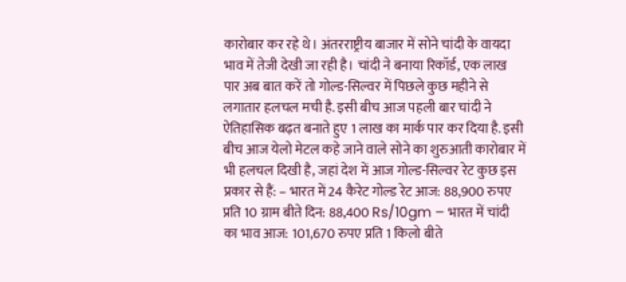कारोबार कर रहे थे। अंतरराष्ट्रीय बाजार में सोने चांदी के वायदा भाव में तेजी देखी जा रही है। चांदी ने बनाया रिकॉर्ड, एक लाख पार अब बात करें तो गोल्ड-सिल्वर में पिछले कुछ महीने से लगातार हलचल मची है. इसी बीच आज पहली बार चांदी ने ऐतिहासिक बढ़त बनाते हुए 1 लाख का मार्क पार कर दिया है. इसी बीच आज येलो मेटल कहे जाने वाले सोने का शुरुआती कारोबार में भी हलचल दिखी है, जहां देश में आज गोल्ड-सिल्वर रेट कुछ इस प्रकार से हैं: – भारत में 24 कैरेट गोल्ड रेट आज: 88,900 रुपए प्रति 10 ग्राम बीते दिन: 88,400 Rs/10gm – भारत में चांदी का भाव आज: 101,670 रुपए प्रति 1 किलो बीते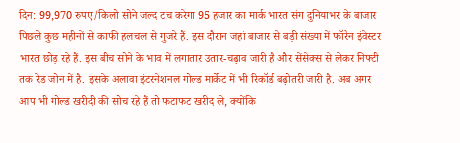दिन: 99,970 रुपए/किलो सोने जल्द टच करेगा 95 हजार का मार्क भारत संग दुनियाभर के बाजार पिछले कुछ महीनों से काफी हलचल से गुजरे हैं. इस दौरान जहां बाजार से बड़ी संख्या में फॉरेन इंवेस्टर भारत छोड़ रहे हैं. इस बीच सोने के भाव में लगातार उतार-चढ़ाव जारी है और सेंसेक्स से लेकर निफ्टी तक रेड जोन में है. इसके अलावा इंटरनेशनल गोल्ड मार्केट में भी रिकॉर्ड बढ़ोतरी जारी है. अब अगर आप भी गोल्ड खरीदी की सोच रहे हैं तो फटाफट खरीद ले, क्योंकि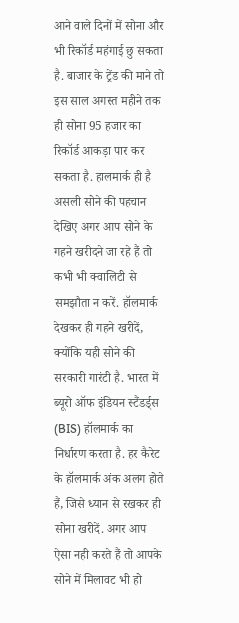आने वाले दिनों में सोना और भी रिकॉर्ड महंगाई छु सकता है. बाजार के ट्रेंड की माने तो इस साल अगस्त महीने तक ही सोना 95 हजार का रिकॉर्ड आकड़ा पार कर सकता है. हालमार्क ही है असली सोने की पहचान देखिए अगर आप सोने के गहने खरीदने जा रहे हैं तो कभी भी क्वालिटी से समझौता न करें. हॉलमार्क देखकर ही गहने खरीदें, क्योंकि यही सोने की सरकारी गारंटी है. भारत में ब्यूरो ऑफ इंडियन स्टैंडर्ड्स (BIS) हॉलमार्क का निर्धारण करता है. हर कैरेट के हॉलमार्क अंक अलग होते हैं, जिसे ध्यान से रखकर ही सोना खरीदें. अगर आप ऐसा नही करते हैं तो आपके सोने में मिलावट भी हो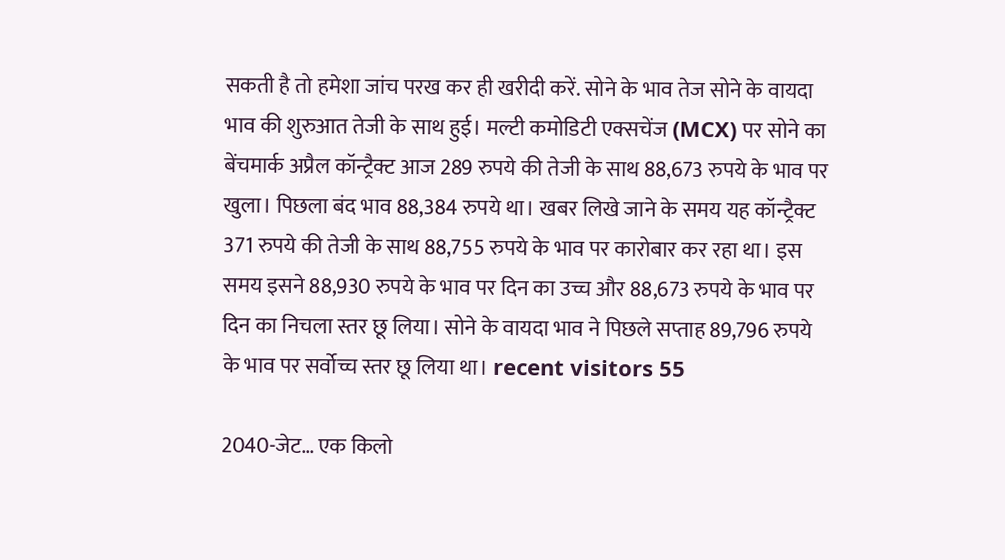सकती है तो हमेशा जांच परख कर ही खरीदी करें. सोने के भाव तेज सोने के वायदा भाव की शुरुआत तेजी के साथ हुई। मल्टी कमोडिटी एक्सचेंज (MCX) पर सोने का बेंचमार्क अप्रैल कॉन्ट्रैक्ट आज 289 रुपये की तेजी के साथ 88,673 रुपये के भाव पर खुला। पिछला बंद भाव 88,384 रुपये था। खबर लिखे जाने के समय यह कॉन्ट्रैक्ट 371 रुपये की तेजी के साथ 88,755 रुपये के भाव पर कारोबार कर रहा था। इस समय इसने 88,930 रुपये के भाव पर दिन का उच्च और 88,673 रुपये के भाव पर दिन का निचला स्तर छू लिया। सोने के वायदा भाव ने पिछले सप्ताह 89,796 रुपये के भाव पर सर्वोच्च स्तर छू लिया था। recent visitors 55

2040-जेट… एक किलो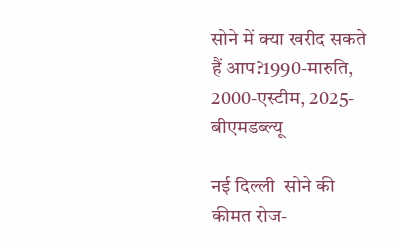सोने में क्या खरीद सकते हैं आप?1990-मारुति, 2000-एस्टीम, 2025-बीएमडब्ल्यू

नई दिल्ली  सोने की कीमत रोज-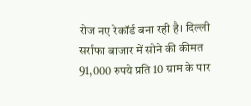रोज नए रेकॉर्ड बना रही है। दिल्ली सर्राफा बाजार में सोने की कीमत 91,000 रुपये प्रति 10 ग्राम के पार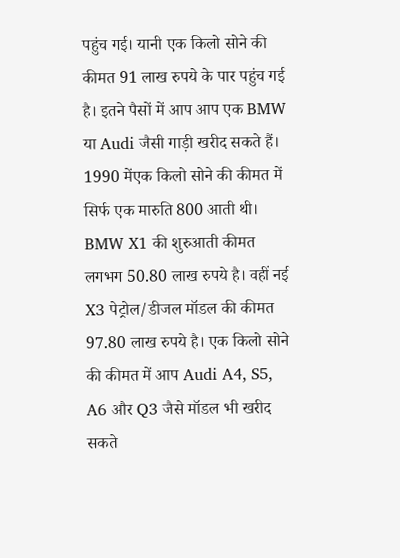पहुंच गई। यानी एक किलो सोने की कीमत 91 लाख रुपये के पार पहुंच गई है। इतने पैसों में आप आप एक BMW या Audi जैसी गाड़ी खरीद सकते हैं। 1990 मेंएक किलो सोने की कीमत में सिर्फ एक मारुति 800 आती थी। BMW X1 की शुरुआती कीमत लगभग 50.80 लाख रुपये है। वहीं नई X3 पेट्रोल/डीजल मॉडल की कीमत 97.80 लाख रुपये है। एक किलो सोने की कीमत में आप Audi A4, S5, A6 और Q3 जैसे मॉडल भी खरीद सकते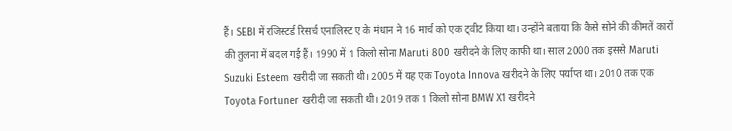हैं। SEBI में रजिस्टर्ड रिसर्च एनालिस्ट ए के मंधान ने 16 मार्च को एक ट्वीट किया था। उन्होंने बताया कि कैसे सोने की कीमतें कारों की तुलना में बदल गई हैं। 1990 में 1 किलो सोना Maruti 800 खरीदने के लिए काफी था। साल 2000 तक इससे Maruti Suzuki Esteem खरीदी जा सकती थी। 2005 में यह एक Toyota Innova खरीदने के लिए पर्याप्त था। 2010 तक एक Toyota Fortuner खरीदी जा सकती थी। 2019 तक 1 किलो सोना BMW X1 खरीदने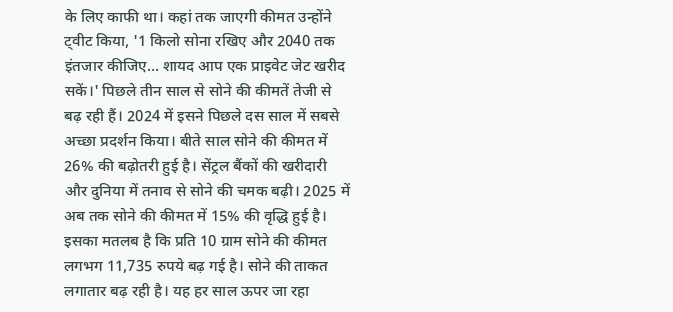के लिए काफी था। कहां तक जाएगी कीमत उन्होंने ट्वीट किया, '1 किलो सोना रखिए और 2040 तक इंतजार कीजिए… शायद आप एक प्राइवेट जेट खरीद सकें।' पिछले तीन साल से सोने की कीमतें तेजी से बढ़ रही हैं। 2024 में इसने पिछले दस साल में सबसे अच्छा प्रदर्शन किया। बीते साल सोने की कीमत में 26% की बढ़ोतरी हुई है। सेंट्रल बैंकों की खरीदारी और दुनिया में तनाव से सोने की चमक बढ़ी। 2025 में अब तक सोने की कीमत में 15% की वृद्धि हुई है। इसका मतलब है कि प्रति 10 ग्राम सोने की कीमत लगभग 11,735 रुपये बढ़ गई है। सोने की ताकत लगातार बढ़ रही है। यह हर साल ऊपर जा रहा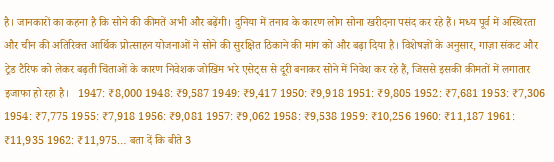है। जानकारों का कहना है कि सोने की कीमतें अभी और बढ़ेंगी। दुनिया में तनाव के कारण लोग सोना खरीदना पसंद कर रहे हैं। मध्य पूर्व में अस्थिरता और चीन की अतिरिक्त आर्थिक प्रोत्साहन योजनाओं ने सोने की सुरक्षित ठिकाने की मांग को और बढ़ा दिया है। विशेषज्ञों के अनुसार, गाज़ा संकट और ट्रेड टैरिफ को लेकर बढ़ती चिंताओं के कारण निवेशक जोखिम भरे एसेट्स से दूरी बनाकर सोने में निवेश कर रहे हैं, जिससे इसकी कीमतों में लगातार इजाफा हो रहा है।   1947: ₹8,000 1948: ₹9,587 1949: ₹9,417 1950: ₹9,918 1951: ₹9,805 1952: ₹7,681 1953: ₹7,306 1954: ₹7,775 1955: ₹7,918 1956: ₹9,081 1957: ₹9,062 1958: ₹9,538 1959: ₹10,256 1960: ₹11,187 1961: ₹11,935 1962: ₹11,975… बता दें कि बीते 3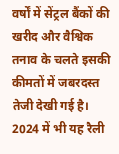वर्षों में सेंट्रल बैंकों की खरीद और वैश्विक तनाव के चलते इसकी कीमतों में जबरदस्त तेजी देखी गई है। 2024 में भी यह रैली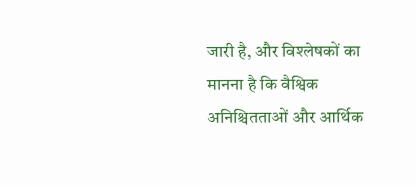जारी है, और विश्लेषकों का मानना है कि वैश्विक अनिश्चितताओं और आर्थिक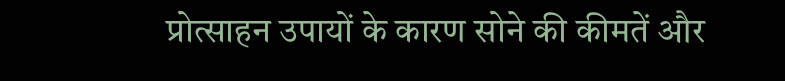प्रोत्साहन उपायों के कारण सोने की कीमतें और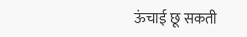ऊंचाई छू सकती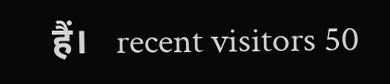हैं।   recent visitors 50